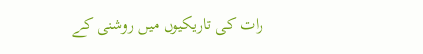رات کی تاریکیوں میں روشنی کے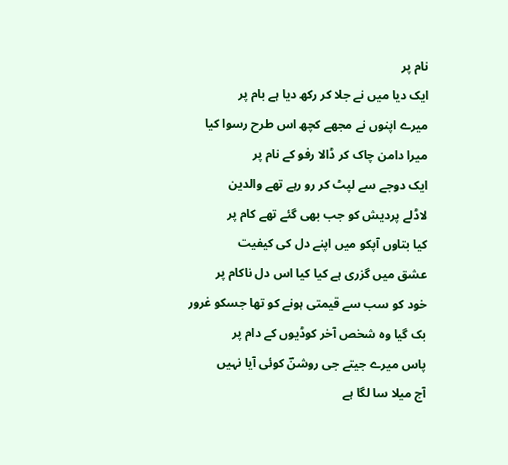نام پر
ایک دیا میں نے جلا کر رکھ دیا ہے بام پر
میرے اپنوں نے مجھے کچھ اس طرح رسوا کیا
میرا دامن چاک کر ڈالا رفو کے نام پر
ایک دوجے سے لپٹ کر رو رہے تھے والدین
لاڈلے پردیش کو جب بھی گئے تھے کام پر
کیا بتاوں آپکو میں اپنے دل کی کیفیت
عشق میں گزری ہے کیا کیا اس دل ناکام پر
خود کو سب سے قیمتی ہونے کو تھا جسکو غرور
بک گیا وہ شخص آخر کوڈیوں کے دام پر
پاس میرے جیتے جی روشنؔ کوئی آیا نہیں
آج میلا سا لگا ہے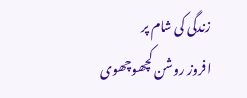زندگی کی شام پر
افروز روشن کچھوچھوی